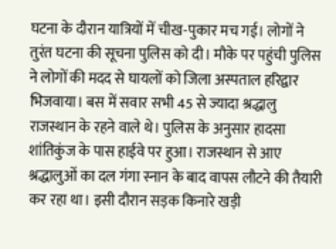घटना के दौरान यात्रियों में चीख-पुकार मच गई। लोगों ने तुरंत घटना की सूचना पुलिस को दी। मौके पर पहुंची पुलिस ने लोगों की मदद से घायलों को जिला अस्पताल हरिद्वार भिजवाया। बस में सवार सभी 45 से ज्यादा श्रद्धालु राजस्थान के रहने वाले थे। पुलिस के अनुसार हादसा शांतिकुंज के पास हाईवे पर हुआ। राजस्थान से आए श्रद्धालुओं का दल गंगा स्नान के बाद वापस लौटने की तैयारी कर रहा था। इसी दौरान सड़क किनारे खड़ी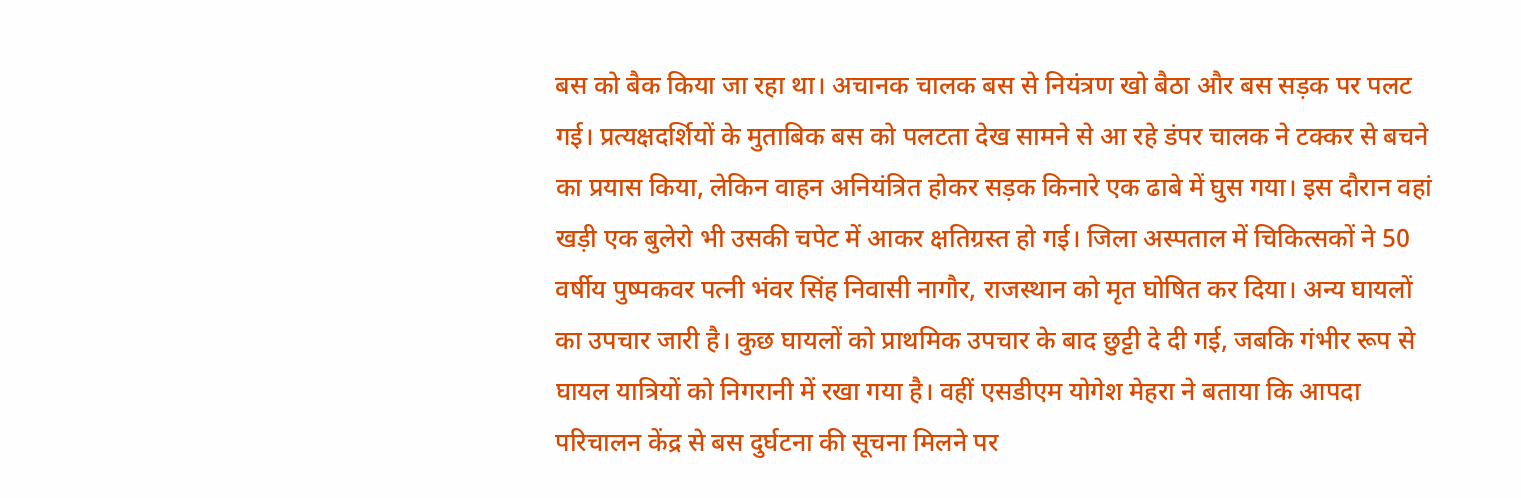बस को बैक किया जा रहा था। अचानक चालक बस से नियंत्रण खो बैठा और बस सड़क पर पलट गई। प्रत्यक्षदर्शियों के मुताबिक बस को पलटता देख सामने से आ रहे डंपर चालक ने टक्कर से बचने का प्रयास किया, लेकिन वाहन अनियंत्रित होकर सड़क किनारे एक ढाबे में घुस गया। इस दौरान वहां खड़ी एक बुलेरो भी उसकी चपेट में आकर क्षतिग्रस्त हो गई। जिला अस्पताल में चिकित्सकों ने 50 वर्षीय पुष्पकवर पत्नी भंवर सिंह निवासी नागौर, राजस्थान को मृत घोषित कर दिया। अन्य घायलों का उपचार जारी है। कुछ घायलों को प्राथमिक उपचार के बाद छुट्टी दे दी गई, जबकि गंभीर रूप से घायल यात्रियों को निगरानी में रखा गया है। वहीं एसडीएम योगेश मेहरा ने बताया कि आपदा परिचालन केंद्र से बस दुर्घटना की सूचना मिलने पर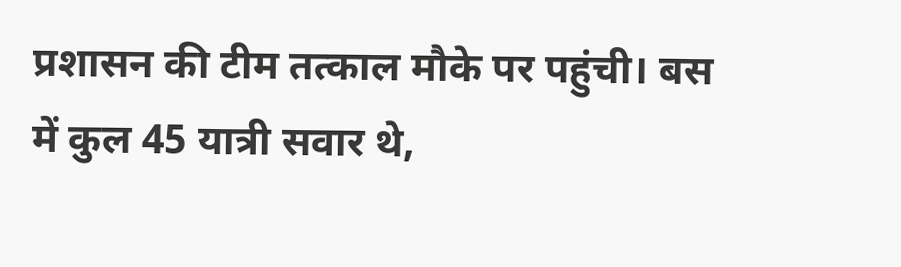प्रशासन की टीम तत्काल मौके पर पहुंची। बस में कुल 45 यात्री सवार थे,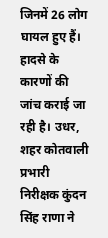जिनमें 26 लोग घायल हुए हैं। हादसे के कारणों की जांच कराई जा रही है। उधर, शहर कोतवाली प्रभारी निरीक्षक कुंदन सिंह राणा ने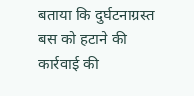बताया कि दुर्घटनाग्रस्त बस को हटाने की कार्रवाई की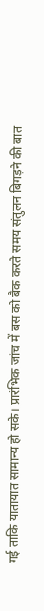गई ताकि यातायात सामान्य हो सके। प्रारंभिक जांच में बस को बैक करते समय संतुलन बिगड़ने की बात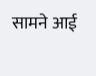सामने आई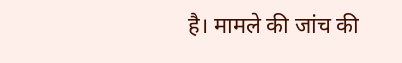है। मामले की जांच की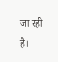जा रही है।